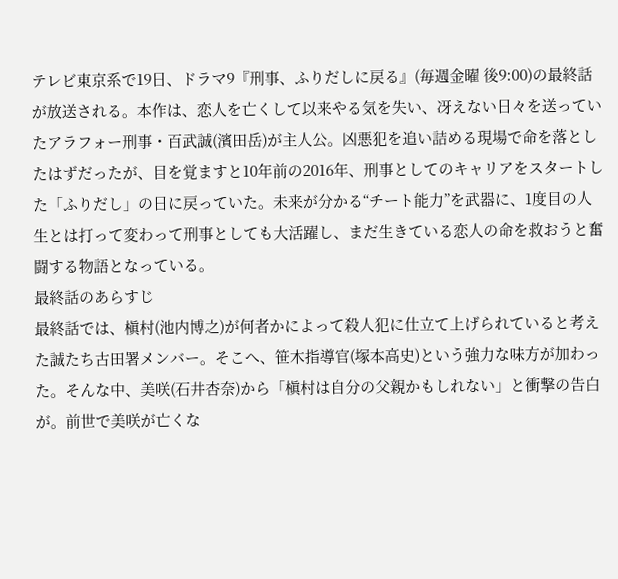テレビ東京系で19日、ドラマ9『刑事、ふりだしに戻る』(毎週金曜 後9:00)の最終話が放送される。本作は、恋人を亡くして以来やる気を失い、冴えない日々を送っていたアラフォー刑事・百武誠(濱田岳)が主人公。凶悪犯を追い詰める現場で命を落としたはずだったが、目を覚ますと10年前の2016年、刑事としてのキャリアをスタートした「ふりだし」の日に戻っていた。未来が分かる“チート能力”を武器に、1度目の人生とは打って変わって刑事としても大活躍し、まだ生きている恋人の命を救おうと奮闘する物語となっている。
最終話のあらすじ
最終話では、槇村(池内博之)が何者かによって殺人犯に仕立て上げられていると考えた誠たち古田署メンバー。そこへ、笹木指導官(塚本高史)という強力な味方が加わった。そんな中、美咲(石井杏奈)から「槇村は自分の父親かもしれない」と衝撃の告白が。前世で美咲が亡くな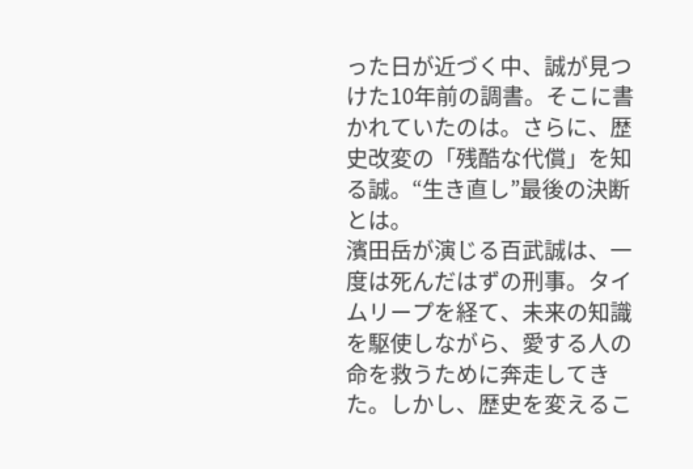った日が近づく中、誠が見つけた10年前の調書。そこに書かれていたのは。さらに、歴史改変の「残酷な代償」を知る誠。“生き直し”最後の決断とは。
濱田岳が演じる百武誠は、一度は死んだはずの刑事。タイムリープを経て、未来の知識を駆使しながら、愛する人の命を救うために奔走してきた。しかし、歴史を変えるこ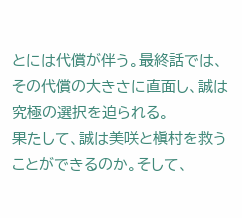とには代償が伴う。最終話では、その代償の大きさに直面し、誠は究極の選択を迫られる。
果たして、誠は美咲と槇村を救うことができるのか。そして、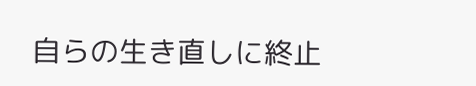自らの生き直しに終止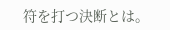符を打つ決断とは。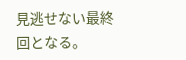見逃せない最終回となる。